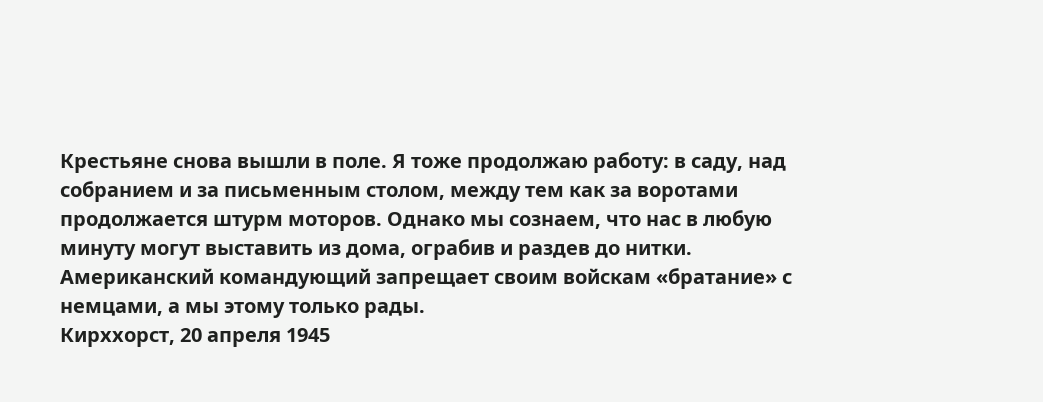Крестьяне снова вышли в поле. Я тоже продолжаю работу: в саду, над собранием и за письменным столом, между тем как за воротами продолжается штурм моторов. Однако мы сознаем, что нас в любую минуту могут выставить из дома, ограбив и раздев до нитки.
Американский командующий запрещает своим войскам «братание» с немцами, а мы этому только рады.
Кирххорст, 20 апреля 1945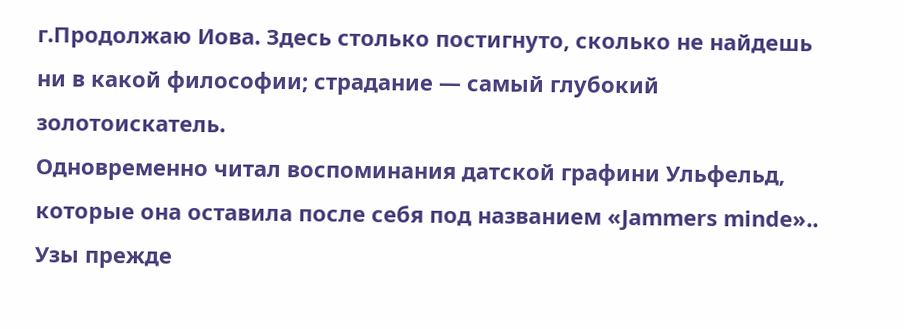г.Продолжаю Иова. Здесь столько постигнуто, сколько не найдешь ни в какой философии; страдание — самый глубокий золотоискатель.
Одновременно читал воспоминания датской графини Ульфельд, которые она оставила после себя под названием «Jammers minde»..
Узы прежде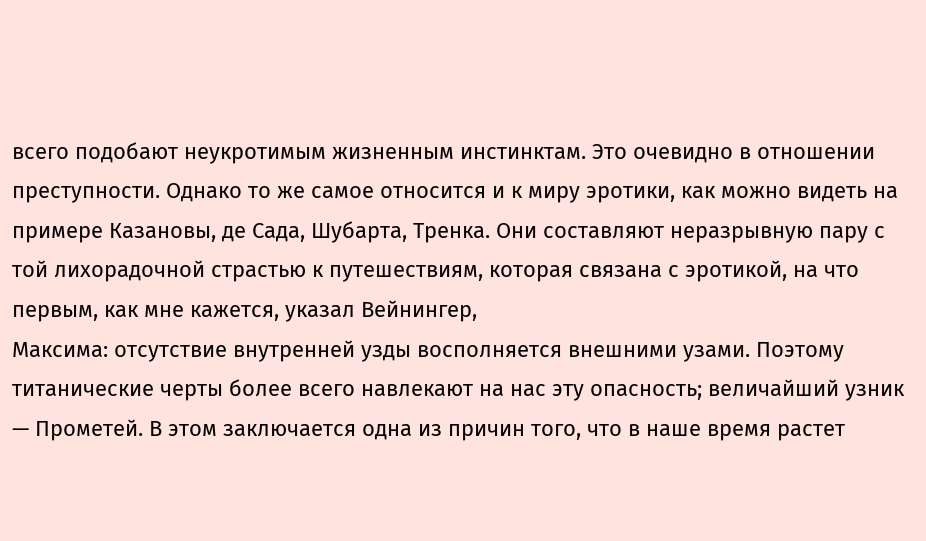всего подобают неукротимым жизненным инстинктам. Это очевидно в отношении преступности. Однако то же самое относится и к миру эротики, как можно видеть на примере Казановы, де Сада, Шубарта, Тренка. Они составляют неразрывную пару с той лихорадочной страстью к путешествиям, которая связана с эротикой, на что первым, как мне кажется, указал Вейнингер,
Максима: отсутствие внутренней узды восполняется внешними узами. Поэтому титанические черты более всего навлекают на нас эту опасность; величайший узник — Прометей. В этом заключается одна из причин того, что в наше время растет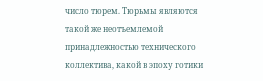число тюрем. Тюрьмы являются такой же неотъемлемой принадлежностью технического коллектива, какой в эпоху готики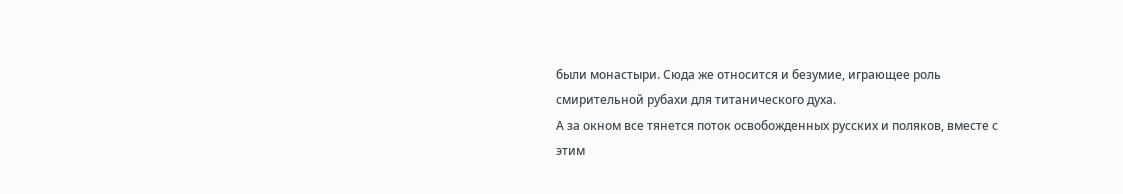были монастыри. Сюда же относится и безумие, играющее роль смирительной рубахи для титанического духа.
А за окном все тянется поток освобожденных русских и поляков, вместе с этим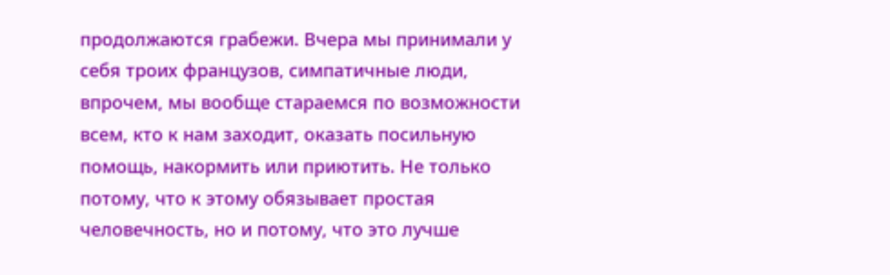продолжаются грабежи. Вчера мы принимали у себя троих французов, симпатичные люди, впрочем, мы вообще стараемся по возможности всем, кто к нам заходит, оказать посильную помощь, накормить или приютить. Не только потому, что к этому обязывает простая человечность, но и потому, что это лучше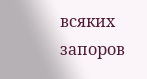всяких запоров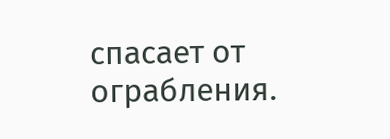спасает от ограбления.